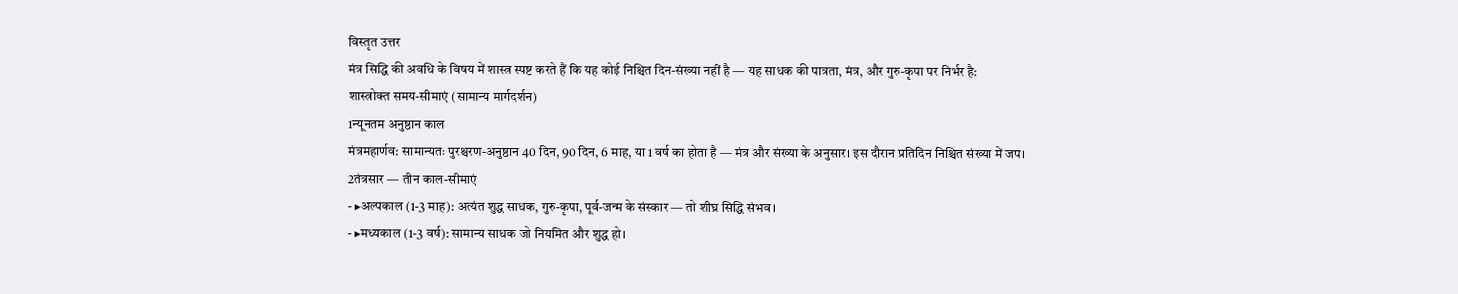विस्तृत उत्तर
मंत्र सिद्धि की अवधि के विषय में शास्त्र स्पष्ट करते हैं कि यह कोई निश्चित दिन-संख्या नहीं है — यह साधक की पात्रता, मंत्र, और गुरु-कृपा पर निर्भर है:
शास्त्रोक्त समय-सीमाएं (सामान्य मार्गदर्शन)
1न्यूनतम अनुष्ठान काल
मंत्रमहार्णव: सामान्यतः पुरश्चरण-अनुष्ठान 40 दिन, 90 दिन, 6 माह, या 1 वर्ष का होता है — मंत्र और संख्या के अनुसार। इस दौरान प्रतिदिन निश्चित संख्या में जप।
2तंत्रसार — तीन काल-सीमाएं
- ▸अल्पकाल (1-3 माह): अत्यंत शुद्ध साधक, गुरु-कृपा, पूर्व-जन्म के संस्कार — तो शीघ्र सिद्धि संभव।
- ▸मध्यकाल (1-3 वर्ष): सामान्य साधक जो नियमित और शुद्ध हो।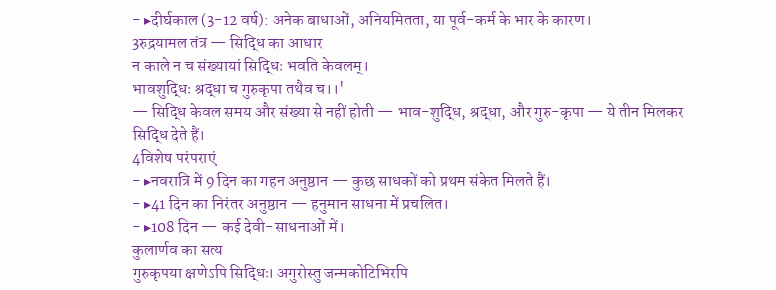- ▸दीर्घकाल (3-12 वर्ष): अनेक बाधाओं, अनियमितता, या पूर्व-कर्म के भार के कारण।
3रुद्रयामल तंत्र — सिद्धि का आधार
न काले न च संख्यायां सिद्धिः भवति केवलम्।
भावशुद्धिः श्रद्धा च गुरुकृपा तथैव च।।'
— सिद्धि केवल समय और संख्या से नहीं होती — भाव-शुद्धि, श्रद्धा, और गुरु-कृपा — ये तीन मिलकर सिद्धि देते हैं।
4विशेष परंपराएं
- ▸नवरात्रि में 9 दिन का गहन अनुष्ठान — कुछ साधकों को प्रथम संकेत मिलते हैं।
- ▸41 दिन का निरंतर अनुष्ठान — हनुमान साधना में प्रचलित।
- ▸108 दिन — कई देवी-साधनाओं में।
कुलार्णव का सत्य
गुरुकृपया क्षणेऽपि सिद्धिः। अगुरोस्तु जन्मकोटिभिरपि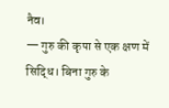नैव।
— गुरु की कृपा से एक क्षण में सिद्धि। बिना गुरु के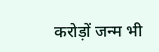करोड़ों जन्म भी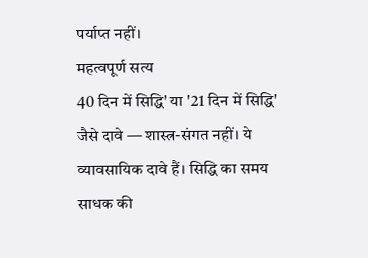पर्याप्त नहीं।
महत्वपूर्ण सत्य
40 दिन में सिद्धि' या '21 दिन में सिद्धि' जैसे दावे — शास्त्र-संगत नहीं। ये व्यावसायिक दावे हैं। सिद्धि का समय साधक की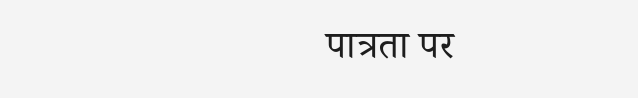पात्रता पर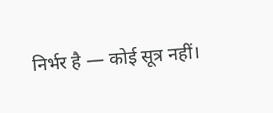निर्भर है — कोई सूत्र नहीं।